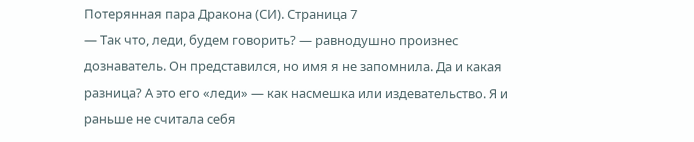Потерянная пара Дракона (СИ). Страница 7
— Так что, леди, будем говорить? — равнодушно произнес дознаватель. Он представился, но имя я не запомнила. Да и какая разница? А это его «леди» — как насмешка или издевательство. Я и раньше не считала себя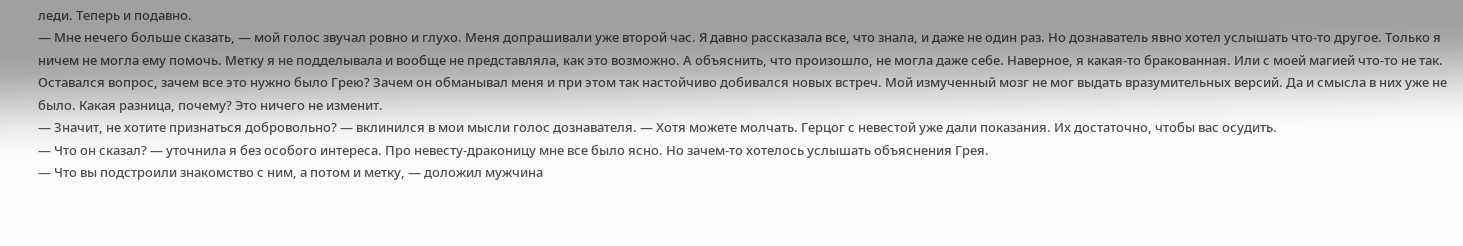леди. Теперь и подавно.
— Мне нечего больше сказать, — мой голос звучал ровно и глухо. Меня допрашивали уже второй час. Я давно рассказала все, что знала, и даже не один раз. Но дознаватель явно хотел услышать что-то другое. Только я ничем не могла ему помочь. Метку я не подделывала и вообще не представляла, как это возможно. А объяснить, что произошло, не могла даже себе. Наверное, я какая-то бракованная. Или с моей магией что-то не так.
Оставался вопрос, зачем все это нужно было Грею? Зачем он обманывал меня и при этом так настойчиво добивался новых встреч. Мой измученный мозг не мог выдать вразумительных версий. Да и смысла в них уже не было. Какая разница, почему? Это ничего не изменит.
— Значит, не хотите признаться добровольно? — вклинился в мои мысли голос дознавателя. — Хотя можете молчать. Герцог с невестой уже дали показания. Их достаточно, чтобы вас осудить.
— Что он сказал? — уточнила я без особого интереса. Про невесту-драконицу мне все было ясно. Но зачем-то хотелось услышать объяснения Грея.
— Что вы подстроили знакомство с ним, а потом и метку, — доложил мужчина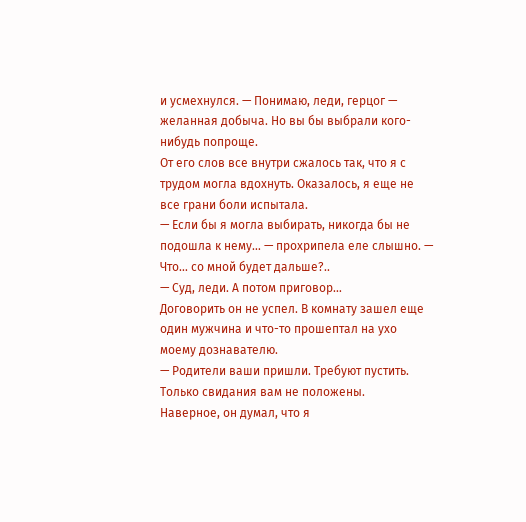и усмехнулся. — Понимаю, леди, герцог — желанная добыча. Но вы бы выбрали кого-нибудь попроще.
От его слов все внутри сжалось так, что я с трудом могла вдохнуть. Оказалось, я еще не все грани боли испытала.
— Если бы я могла выбирать, никогда бы не подошла к нему… — прохрипела еле слышно. — Что… со мной будет дальше?..
— Суд, леди. А потом приговор…
Договорить он не успел. В комнату зашел еще один мужчина и что-то прошептал на ухо моему дознавателю.
— Родители ваши пришли. Требуют пустить. Только свидания вам не положены.
Наверное, он думал, что я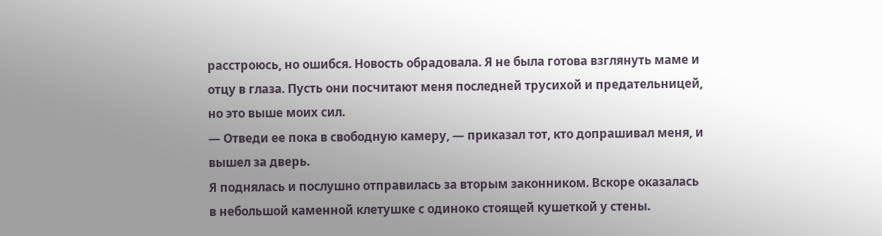расстроюсь, но ошибся. Новость обрадовала. Я не была готова взглянуть маме и отцу в глаза. Пусть они посчитают меня последней трусихой и предательницей, но это выше моих сил.
— Отведи ее пока в свободную камеру, — приказал тот, кто допрашивал меня, и вышел за дверь.
Я поднялась и послушно отправилась за вторым законником. Вскоре оказалась в небольшой каменной клетушке с одиноко стоящей кушеткой у стены.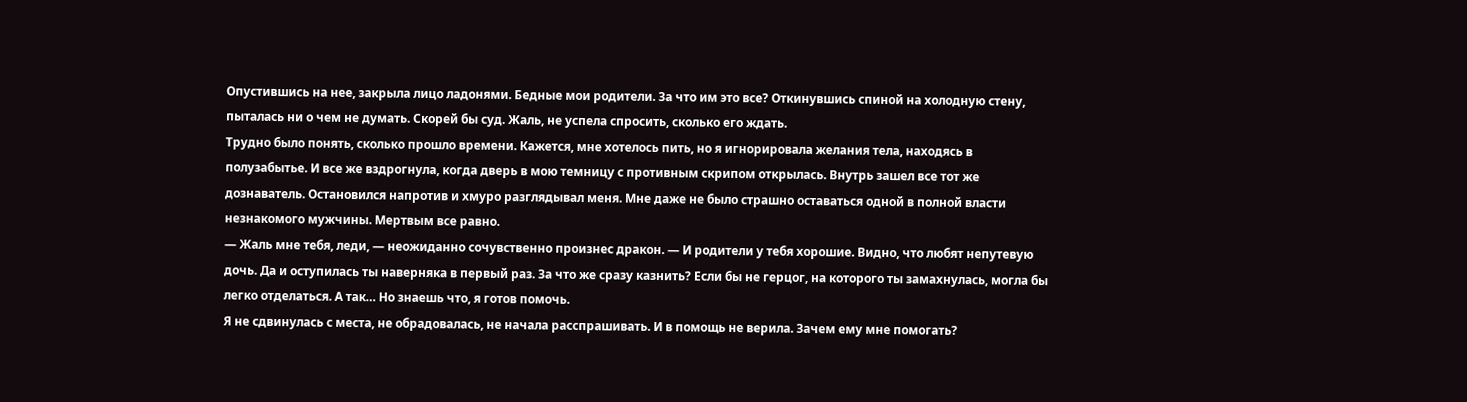Опустившись на нее, закрыла лицо ладонями. Бедные мои родители. За что им это все? Откинувшись спиной на холодную стену, пыталась ни о чем не думать. Скорей бы суд. Жаль, не успела спросить, сколько его ждать.
Трудно было понять, сколько прошло времени. Кажется, мне хотелось пить, но я игнорировала желания тела, находясь в полузабытье. И все же вздрогнула, когда дверь в мою темницу с противным скрипом открылась. Внутрь зашел все тот же дознаватель. Остановился напротив и хмуро разглядывал меня. Мне даже не было страшно оставаться одной в полной власти незнакомого мужчины. Мертвым все равно.
— Жаль мне тебя, леди, — неожиданно сочувственно произнес дракон. — И родители у тебя хорошие. Видно, что любят непутевую дочь. Да и оступилась ты наверняка в первый раз. За что же сразу казнить? Если бы не герцог, на которого ты замахнулась, могла бы легко отделаться. А так… Но знаешь что, я готов помочь.
Я не сдвинулась с места, не обрадовалась, не начала расспрашивать. И в помощь не верила. Зачем ему мне помогать?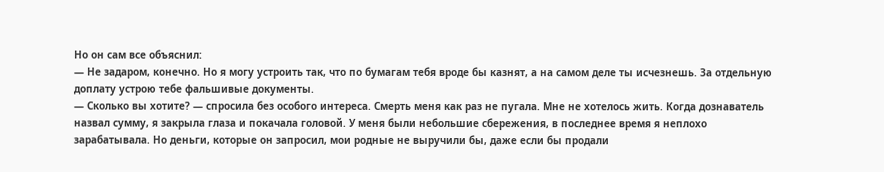Но он сам все объяснил:
— Не задаром, конечно. Но я могу устроить так, что по бумагам тебя вроде бы казнят, а на самом деле ты исчезнешь. За отдельную доплату устрою тебе фальшивые документы.
— Сколько вы хотите? — спросила без особого интереса. Смерть меня как раз не пугала. Мне не хотелось жить. Когда дознаватель назвал сумму, я закрыла глаза и покачала головой. У меня были небольшие сбережения, в последнее время я неплохо зарабатывала. Но деньги, которые он запросил, мои родные не выручили бы, даже если бы продали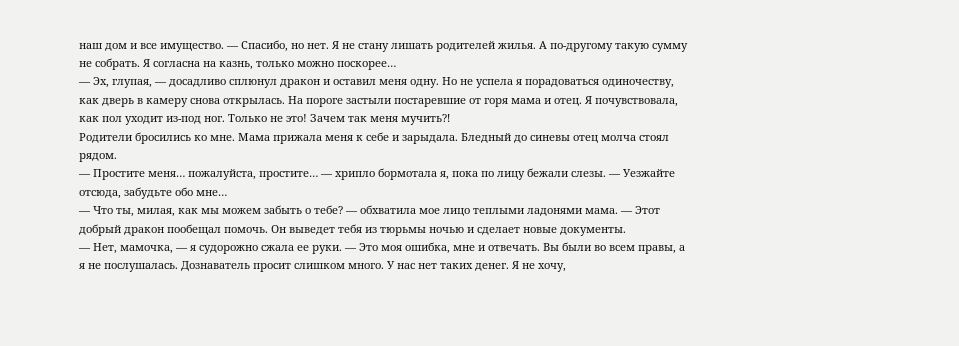наш дом и все имущество. — Спасибо, но нет. Я не стану лишать родителей жилья. А по-другому такую сумму не собрать. Я согласна на казнь, только можно поскорее…
— Эх, глупая, — досадливо сплюнул дракон и оставил меня одну. Но не успела я порадоваться одиночеству, как дверь в камеру снова открылась. На пороге застыли постаревшие от горя мама и отец. Я почувствовала, как пол уходит из-под ног. Только не это! Зачем так меня мучить⁈
Родители бросились ко мне. Мама прижала меня к себе и зарыдала. Бледный до синевы отец молча стоял рядом.
— Простите меня… пожалуйста, простите… — хрипло бормотала я, пока по лицу бежали слезы. — Уезжайте отсюда, забудьте обо мне…
— Что ты, милая, как мы можем забыть о тебе? — обхватила мое лицо теплыми ладонями мама. — Этот добрый дракон пообещал помочь. Он выведет тебя из тюрьмы ночью и сделает новые документы.
— Нет, мамочка, — я судорожно сжала ее руки. — Это моя ошибка, мне и отвечать. Вы были во всем правы, а я не послушалась. Дознаватель просит слишком много. У нас нет таких денег. Я не хочу,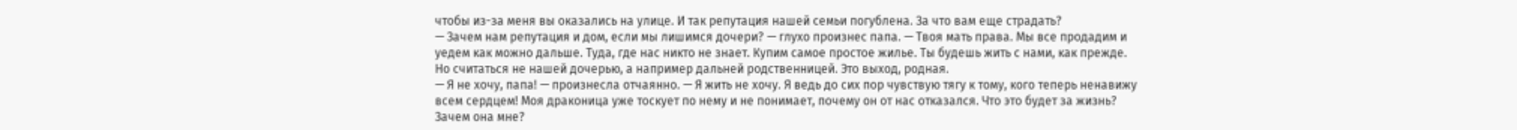чтобы из-за меня вы оказались на улице. И так репутация нашей семьи погублена. За что вам еще страдать?
— Зачем нам репутация и дом, если мы лишимся дочери? — глухо произнес папа. — Твоя мать права. Мы все продадим и уедем как можно дальше. Туда, где нас никто не знает. Купим самое простое жилье. Ты будешь жить с нами, как прежде. Но считаться не нашей дочерью, а например дальней родственницей. Это выход, родная.
— Я не хочу, папа! — произнесла отчаянно. — Я жить не хочу. Я ведь до сих пор чувствую тягу к тому, кого теперь ненавижу всем сердцем! Моя драконица уже тоскует по нему и не понимает, почему он от нас отказался. Что это будет за жизнь? Зачем она мне?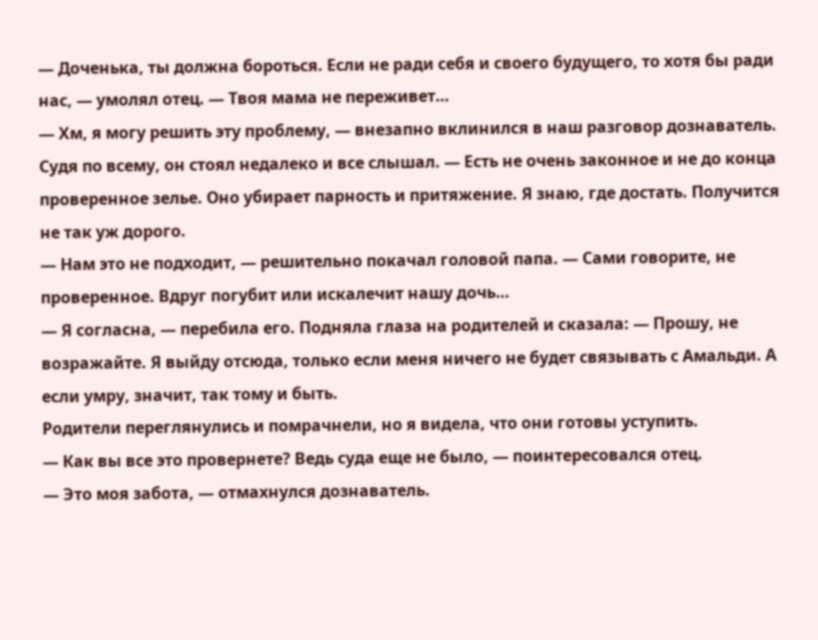— Доченька, ты должна бороться. Если не ради себя и своего будущего, то хотя бы ради нас, — умолял отец. — Твоя мама не переживет…
— Хм, я могу решить эту проблему, — внезапно вклинился в наш разговор дознаватель. Судя по всему, он стоял недалеко и все слышал. — Есть не очень законное и не до конца проверенное зелье. Оно убирает парность и притяжение. Я знаю, где достать. Получится не так уж дорого.
— Нам это не подходит, — решительно покачал головой папа. — Сами говорите, не проверенное. Вдруг погубит или искалечит нашу дочь…
— Я согласна, — перебила его. Подняла глаза на родителей и сказала: — Прошу, не возражайте. Я выйду отсюда, только если меня ничего не будет связывать с Амальди. А если умру, значит, так тому и быть.
Родители переглянулись и помрачнели, но я видела, что они готовы уступить.
— Как вы все это провернете? Ведь суда еще не было, — поинтересовался отец.
— Это моя забота, — отмахнулся дознаватель.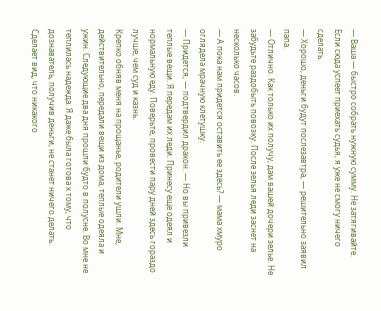— Ваша — быстро собрать нужную сумму. Не затягивайте. Если сюда успеет приехать судья, я уже не смогу ничего сделать.
— Хорошо, деньги будут послезавтра, — решительно заявил папа.
— Отлично. Как только их получу, дам вашей дочери зелье. Не забудьте раздобыть повозку. После зелья леди заснет на несколько часов.
— А пока нам придется оставить ее здесь? — мама хмуро оглядела мрачную клетушку.
— Придется, — подтвердил дракон. — Но вы привезли теплые вещи. Я передам их леди. Принесу еще одеял и нормальную еду. Поверьте, провести пару дней здесь гораздо лучше, чем суд и казнь.
Крепко обняв меня на прощанье, родители ушли. Мне, действительно, передали вещи из дома, теплые одеяла и ужин. Следующие два дня прошли будто в полусне. Во мне не теплилась надежда. Я даже была готова к тому, что дознаватель, получив деньги, не станет ничего делать. Сделает вид, что никакого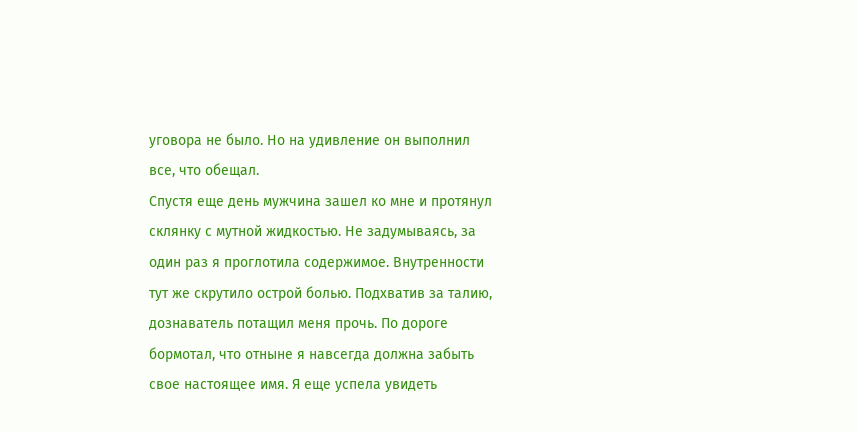уговора не было. Но на удивление он выполнил все, что обещал.
Спустя еще день мужчина зашел ко мне и протянул склянку с мутной жидкостью. Не задумываясь, за один раз я проглотила содержимое. Внутренности тут же скрутило острой болью. Подхватив за талию, дознаватель потащил меня прочь. По дороге бормотал, что отныне я навсегда должна забыть свое настоящее имя. Я еще успела увидеть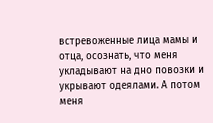встревоженные лица мамы и отца, осознать, что меня укладывают на дно повозки и укрывают одеялами. А потом меня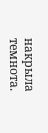накрыла темнота.